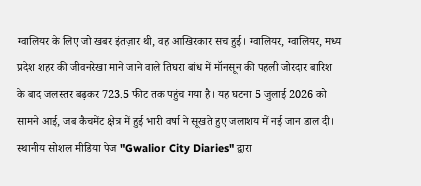ग्वालियर के लिए जो खबर इंतज़ार थी, वह आखिरकार सच हुई। ग्वालियर, ग्वालियर, मध्य प्रदेश शहर की जीवनरेखा माने जाने वाले तिघरा बांध में मॉनसून की पहली जोरदार बारिश के बाद जलस्तर बढ़कर 723.5 फीट तक पहुंच गया है। यह घटना 5 जुलाई 2026 को सामने आई, जब कैचमेंट क्षेत्र में हुई भारी वर्षा ने सूखते हुए जलाशय में नई जान डाल दी। स्थानीय सोशल मीडिया पेज "Gwalior City Diaries" द्वारा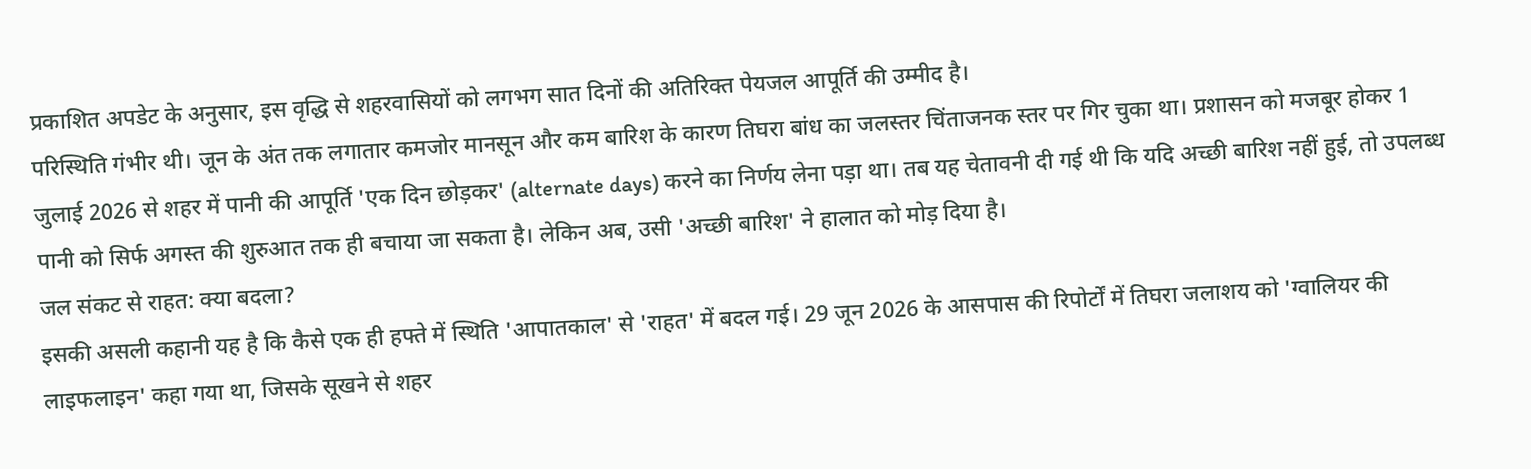प्रकाशित अपडेट के अनुसार, इस वृद्धि से शहरवासियों को लगभग सात दिनों की अतिरिक्त पेयजल आपूर्ति की उम्मीद है।
परिस्थिति गंभीर थी। जून के अंत तक लगातार कमजोर मानसून और कम बारिश के कारण तिघरा बांध का जलस्तर चिंताजनक स्तर पर गिर चुका था। प्रशासन को मजबूर होकर 1 जुलाई 2026 से शहर में पानी की आपूर्ति 'एक दिन छोड़कर' (alternate days) करने का निर्णय लेना पड़ा था। तब यह चेतावनी दी गई थी कि यदि अच्छी बारिश नहीं हुई, तो उपलब्ध पानी को सिर्फ अगस्त की शुरुआत तक ही बचाया जा सकता है। लेकिन अब, उसी 'अच्छी बारिश' ने हालात को मोड़ दिया है।
जल संकट से राहत: क्या बदला?
इसकी असली कहानी यह है कि कैसे एक ही हफ्ते में स्थिति 'आपातकाल' से 'राहत' में बदल गई। 29 जून 2026 के आसपास की रिपोर्टों में तिघरा जलाशय को 'ग्वालियर की लाइफलाइन' कहा गया था, जिसके सूखने से शहर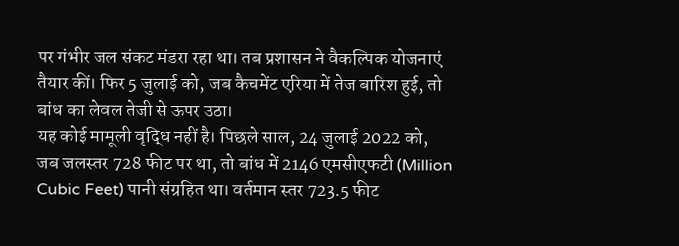पर गंभीर जल संकट मंडरा रहा था। तब प्रशासन ने वैकल्पिक योजनाएं तैयार कीं। फिर 5 जुलाई को, जब कैचमेंट एरिया में तेज बारिश हुई, तो बांध का लेवल तेजी से ऊपर उठा।
यह कोई मामूली वृद्धि नहीं है। पिछले साल, 24 जुलाई 2022 को, जब जलस्तर 728 फीट पर था, तो बांध में 2146 एमसीएफटी (Million Cubic Feet) पानी संग्रहित था। वर्तमान स्तर 723.5 फीट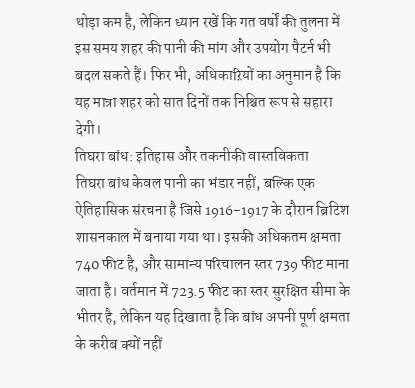थोड़ा कम है, लेकिन ध्यान रखें कि गत वर्षों की तुलना में इस समय शहर की पानी की मांग और उपयोग पैटर्न भी बदल सकते हैं। फिर भी, अधिकाऱियों का अनुमान है कि यह मात्रा शहर को सात दिनों तक निश्चित रूप से सहारा देगी।
तिघरा बांध: इतिहास और तकनीकी वास्तविकता
तिघरा बांध केवल पानी का भंडार नहीं, बल्कि एक ऐतिहासिक संरचना है जिसे 1916-1917 के दौरान ब्रिटिश शासनकाल में बनाया गया था। इसकी अधिकतम क्षमता 740 फीट है, और सामान्य परिचालन स्तर 739 फीट माना जाता है। वर्तमान में 723.5 फीट का स्तर सुरक्षित सीमा के भीतर है, लेकिन यह दिखाता है कि बांध अपनी पूर्ण क्षमता के करीब क्यों नहीं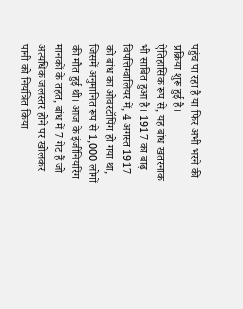पहुंच पा रहा है या फिर अभी भरने की प्रक्रिया शुरू हुई है।
ऐतिहासिक रूप से, यह बांध खतरनाक भी साबित हुआ है। 1917 का बाढ़ विपत्तिग्वालियर में, 4 अगस्त 1917 को बांध का ओवरटॉपिंग हो गया था, जिसमें अनुमानित रूप से 1,000 लोगों की मौत हुई थी। आज के इंजीनियरिंग मानकों के तहत, बांध में 7 गेट हैं जो अत्यधिक जलस्तर होने पर खोलकर पानी को नियंत्रित किया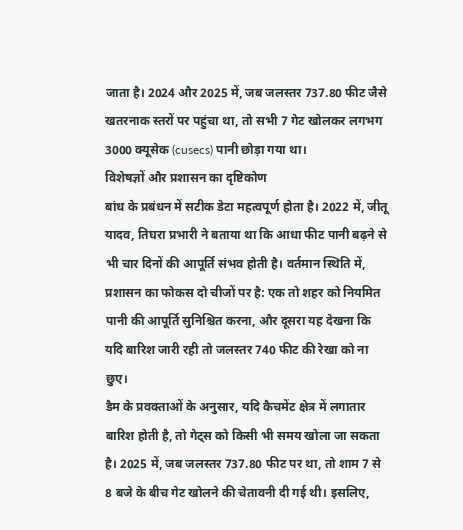जाता है। 2024 और 2025 में, जब जलस्तर 737.80 फीट जैसे खतरनाक स्तरों पर पहुंचा था, तो सभी 7 गेट खोलकर लगभग 3000 क्यूसेक (cusecs) पानी छोड़ा गया था।
विशेषज्ञों और प्रशासन का दृष्टिकोण
बांध के प्रबंधन में सटीक डेटा महत्वपूर्ण होता है। 2022 में, जीतू यादव, तिघरा प्रभारी ने बताया था कि आधा फीट पानी बढ़ने से भी चार दिनों की आपूर्ति संभव होती है। वर्तमान स्थिति में, प्रशासन का फोकस दो चीजों पर है: एक तो शहर को नियमित पानी की आपूर्ति सुनिश्चित करना, और दूसरा यह देखना कि यदि बारिश जारी रही तो जलस्तर 740 फीट की रेखा को ना छुए।
डैम के प्रवक्ताओं के अनुसार, यदि कैचमेंट क्षेत्र में लगातार बारिश होती है, तो गेट्स को किसी भी समय खोला जा सकता है। 2025 में, जब जलस्तर 737.80 फीट पर था, तो शाम 7 से 8 बजे के बीच गेट खोलने की चेतावनी दी गई थी। इसलिए,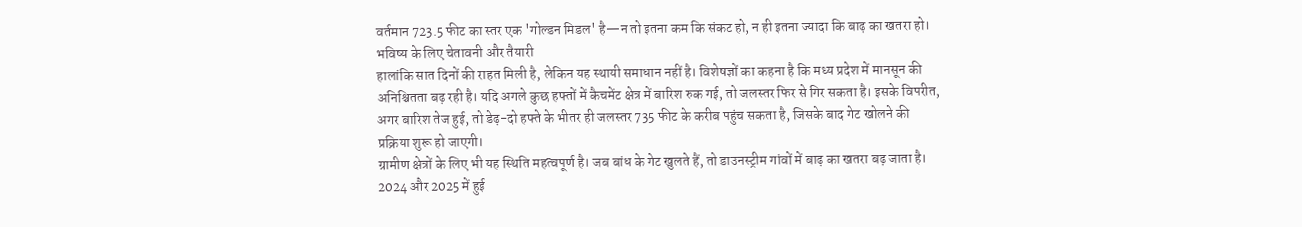वर्तमान 723.5 फीट का स्तर एक 'गोल्डन मिडल' है—न तो इतना कम कि संकट हो, न ही इतना ज्यादा कि बाढ़ का खतरा हो।
भविष्य के लिए चेतावनी और तैयारी
हालांकि सात दिनों की राहत मिली है, लेकिन यह स्थायी समाधान नहीं है। विशेषज्ञों का कहना है कि मध्य प्रदेश में मानसून की अनिश्चितता बढ़ रही है। यदि अगले कुछ हफ्तों में कैचमेंट क्षेत्र में बारिश रुक गई, तो जलस्तर फिर से गिर सकता है। इसके विपरीत, अगर बारिश तेज हुई, तो डेढ़-दो हफ्ते के भीतर ही जलस्तर 735 फीट के करीब पहुंच सकता है, जिसके बाद गेट खोलने की प्रक्रिया शुरू हो जाएगी।
ग्रामीण क्षेत्रों के लिए भी यह स्थिति महत्वपूर्ण है। जब बांध के गेट खुलते हैं, तो डाउनस्ट्रीम गांवों में बाढ़ का खतरा बढ़ जाता है। 2024 और 2025 में हुई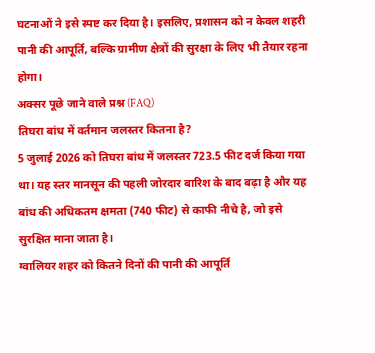घटनाओं ने इसे स्पष्ट कर दिया है। इसलिए, प्रशासन को न केवल शहरी पानी की आपूर्ति, बल्कि ग्रामीण क्षेत्रों की सुरक्षा के लिए भी तैयार रहना होगा।
अक्सर पूछे जाने वाले प्रश्न (FAQ)
तिघरा बांध में वर्तमान जलस्तर कितना है?
5 जुलाई 2026 को तिघरा बांध में जलस्तर 723.5 फीट दर्ज किया गया था। यह स्तर मानसून की पहली जोरदार बारिश के बाद बढ़ा है और यह बांध की अधिकतम क्षमता (740 फीट) से काफी नीचे है, जो इसे सुरक्षित माना जाता है।
ग्वालियर शहर को कितने दिनों की पानी की आपूर्ति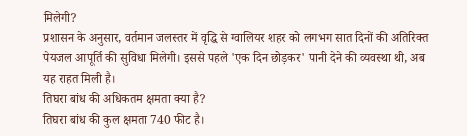मिलेगी?
प्रशासन के अनुसार, वर्तमान जलस्तर में वृद्धि से ग्वालियर शहर को लगभग सात दिनों की अतिरिक्त पेयजल आपूर्ति की सुविधा मिलेगी। इससे पहले 'एक दिन छोड़कर' पानी देने की व्यवस्था थी, अब यह राहत मिली है।
तिघरा बांध की अधिकतम क्षमता क्या है?
तिघरा बांध की कुल क्षमता 740 फीट है।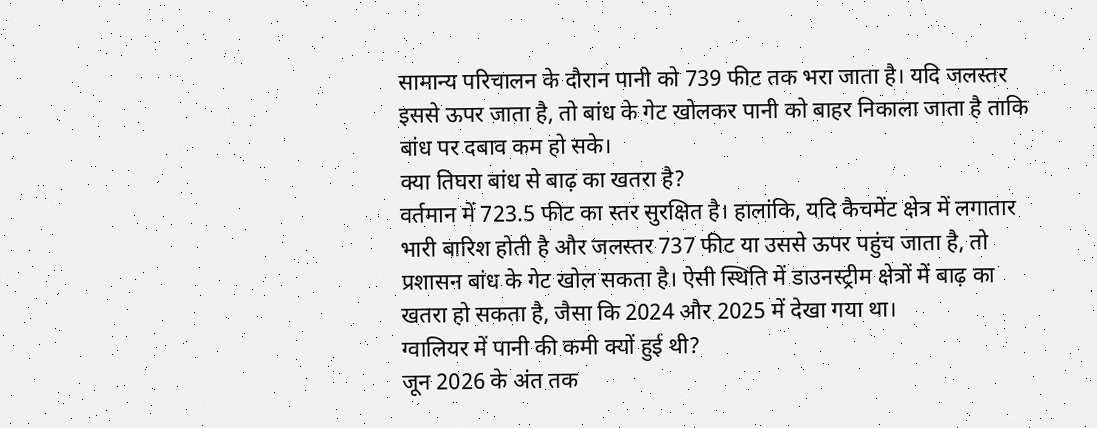सामान्य परिचालन के दौरान पानी को 739 फीट तक भरा जाता है। यदि जलस्तर इससे ऊपर जाता है, तो बांध के गेट खोलकर पानी को बाहर निकाला जाता है ताकि बांध पर दबाव कम हो सके।
क्या तिघरा बांध से बाढ़ का खतरा है?
वर्तमान में 723.5 फीट का स्तर सुरक्षित है। हालांकि, यदि कैचमेंट क्षेत्र में लगातार भारी बारिश होती है और जलस्तर 737 फीट या उससे ऊपर पहुंच जाता है, तो प्रशासन बांध के गेट खोल सकता है। ऐसी स्थिति में डाउनस्ट्रीम क्षेत्रों में बाढ़ का खतरा हो सकता है, जैसा कि 2024 और 2025 में देखा गया था।
ग्वालियर में पानी की कमी क्यों हुई थी?
जून 2026 के अंत तक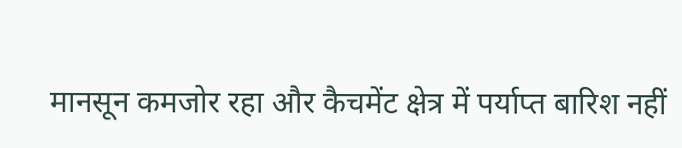मानसून कमजोर रहा और कैचमेंट क्षेत्र में पर्याप्त बारिश नहीं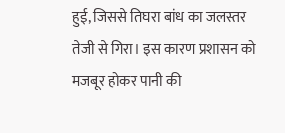हुई, जिससे तिघरा बांध का जलस्तर तेजी से गिरा। इस कारण प्रशासन को मजबूर होकर पानी की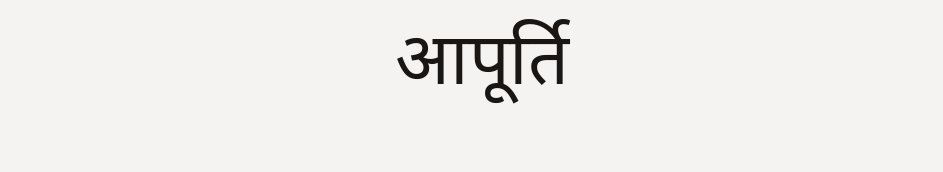आपूर्ति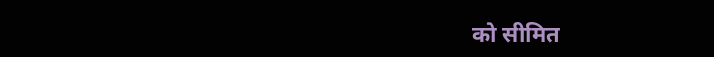को सीमित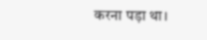करना पड़ा था।